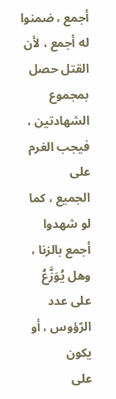أجمع ، ضمنوا له أجمع ، لأن القتل حصل بمجموع الشهادتين ، فيجب الغرم على
الجميع ، كما لو شهدوا أجمع بالزنا ، وهل يُوَزَّعُ على عدد الرّؤوس ، أو يكون
على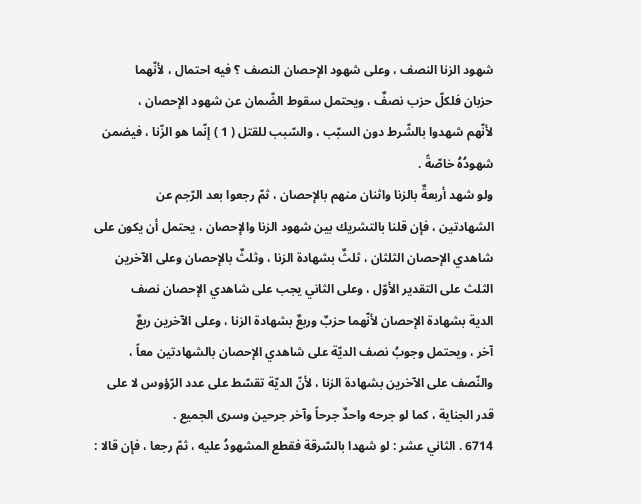شهود الزنا النصف ، وعلى شهود الإحصان النصف ؟ فيه احتمال ، لأنّهما
حزبان فلكلّ حزب نصفٌ ، ويحتمل سقوط الضّمان عن شهود الإحصان ،
لأنّهم شهدوا بالشّرط دون السبّب ، والسّبب للقتل ( 1 ) إنّما هو الزّنا ، فيضمن
شهودُهُ خاصّةً .
ولو شهد أربعةٌ بالزنا واثنان منهم بالإحصان ، ثمّ رجعوا بعد الرّجم عن
الشهادتين ، فإن قلنا بالتشريك بين شهود الزنا والإحصان ، يحتمل أن يكون على
شاهدي الإحصان الثلثان ، ثلثٌ بشهادة الزنا ، وثلثٌ بالإحصان وعلى الآخرين
الثلث على التقدير الأوّل ، وعلى الثاني يجب على شاهدي الإحصان نصف
الدية بشهادة الإحصان لأنّهما حزبٌ وربعٌ بشهادة الزنا ، وعلى الآخرين ربعٌ
آخر ، ويحتمل وجوبُ نصف الديّة على شاهدي الإحصان بالشهادتين معاً ،
والنّصف على الآخرين بشهادة الزنا ، لأنّ الديّة تقسّط على عدد الرّؤوس لا على
قدر الجناية ، كما لو جرحه واحدٌ جرحاً وآخر جرحين وسرى الجميع .
6714 . الثاني عشر : لو شهدا بالسّرقة فقطع المشهودُ عليه ، ثمّ رجعا ، فإن قالا :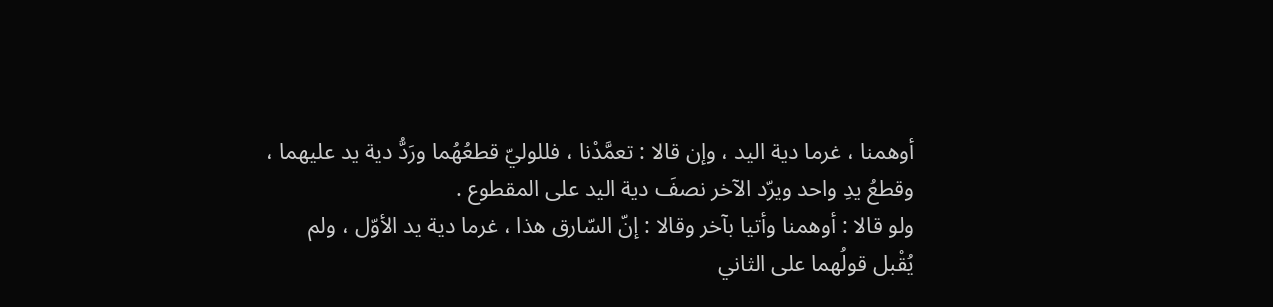أوهمنا ، غرما دية اليد ، وإن قالا : تعمَّدْنا ، فللوليّ قطعُهُما ورَدُّ دية يد عليهما ،
وقطعُ يدِ واحد ويرّد الآخر نصفَ دية اليد على المقطوع .
ولو قالا : أوهمنا وأتيا بآخر وقالا : إنّ السّارق هذا ، غرما دية يد الأوّل ، ولم
يُقْبل قولُهما على الثاني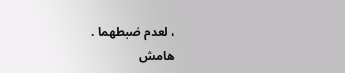، لعدم ضبطهما .
هامش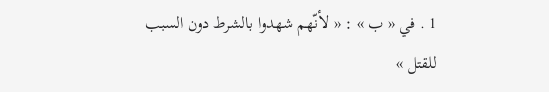1 . في « ب » : « لأنّهم شهدوا بالشرط دون السبب للقتل »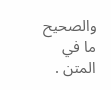والصحيح ما في المتن .